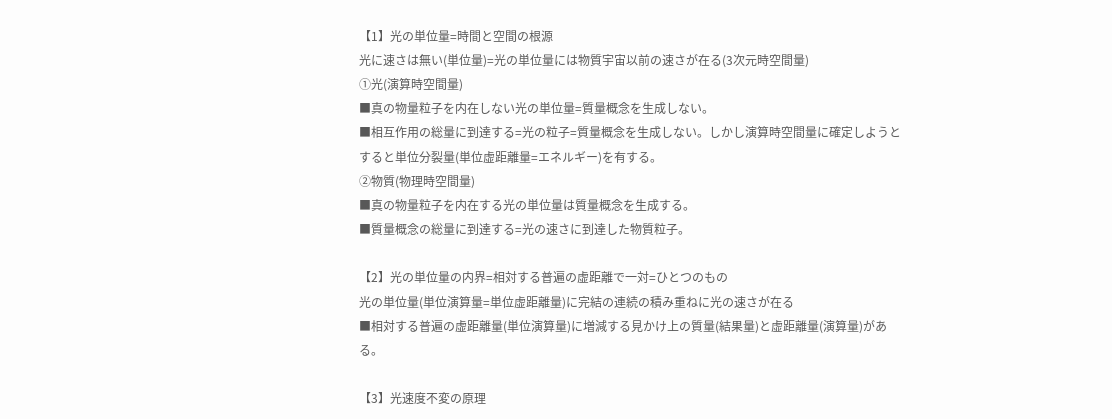【1】光の単位量=時間と空間の根源
光に速さは無い(単位量)=光の単位量には物質宇宙以前の速さが在る(3次元時空間量)
①光(演算時空間量)
■真の物量粒子を内在しない光の単位量=質量概念を生成しない。
■相互作用の総量に到達する=光の粒子=質量概念を生成しない。しかし演算時空間量に確定しようとすると単位分裂量(単位虚距離量=エネルギー)を有する。
②物質(物理時空間量)
■真の物量粒子を内在する光の単位量は質量概念を生成する。
■質量概念の総量に到達する=光の速さに到達した物質粒子。

【2】光の単位量の内界=相対する普遍の虚距離で一対=ひとつのもの
光の単位量(単位演算量=単位虚距離量)に完結の連続の積み重ねに光の速さが在る
■相対する普遍の虚距離量(単位演算量)に増減する見かけ上の質量(結果量)と虚距離量(演算量)がある。

【3】光速度不変の原理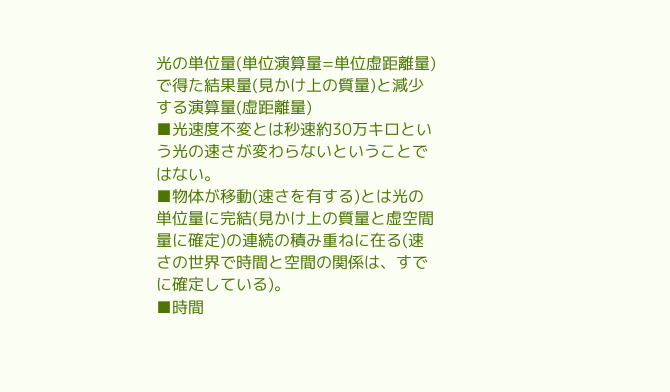光の単位量(単位演算量=単位虚距離量)で得た結果量(見かけ上の質量)と減少する演算量(虚距離量)
■光速度不変とは秒速約30万キロという光の速さが変わらないということではない。
■物体が移動(速さを有する)とは光の単位量に完結(見かけ上の質量と虚空間量に確定)の連続の積み重ねに在る(速さの世界で時間と空間の関係は、すでに確定している)。
■時間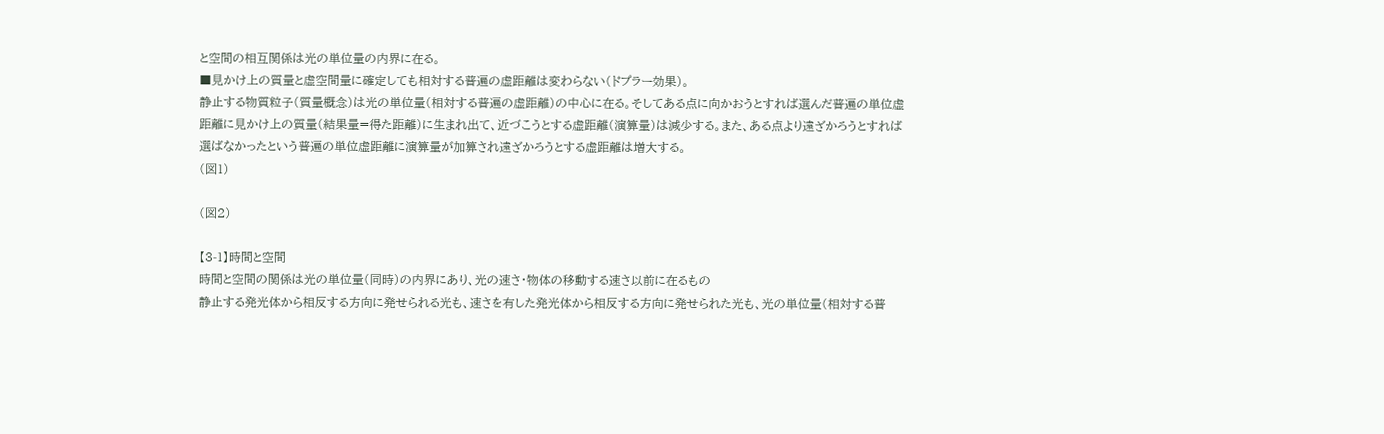と空間の相互関係は光の単位量の内界に在る。
■見かけ上の質量と虚空間量に確定しても相対する普遍の虚距離は変わらない(ドプラー効果)。
静止する物質粒子(質量概念)は光の単位量(相対する普遍の虚距離)の中心に在る。そしてある点に向かおうとすれば選んだ普遍の単位虚距離に見かけ上の質量(結果量=得た距離)に生まれ出て、近づこうとする虚距離(演算量)は減少する。また、ある点より遠ざかろうとすれば選ばなかったという普遍の単位虚距離に演算量が加算され遠ざかろうとする虚距離は増大する。
(図1)

(図2)

【3-1】時間と空間
時間と空間の関係は光の単位量(同時)の内界にあり、光の速さ・物体の移動する速さ以前に在るもの
静止する発光体から相反する方向に発せられる光も、速さを有した発光体から相反する方向に発せられた光も、光の単位量(相対する普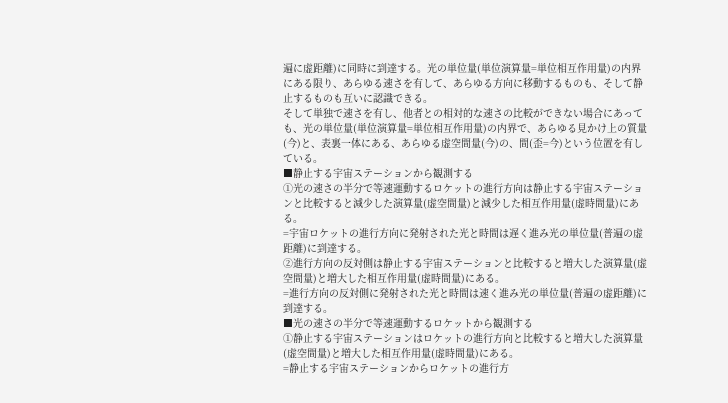遍に虚距離)に同時に到達する。光の単位量(単位演算量=単位相互作用量)の内界にある限り、あらゆる速さを有して、あらゆる方向に移動するものも、そして静止するものも互いに認識できる。
そして単独で速さを有し、他者との相対的な速さの比較ができない場合にあっても、光の単位量(単位演算量=単位相互作用量)の内界で、あらゆる見かけ上の質量(今)と、表裏一体にある、あらゆる虚空間量(今)の、間(歪=今)という位置を有している。
■静止する宇宙ステーションから観測する
①光の速さの半分で等速運動するロケットの進行方向は静止する宇宙ステーションと比較すると減少した演算量(虚空間量)と減少した相互作用量(虚時間量)にある。
=宇宙ロケットの進行方向に発射された光と時間は遅く進み光の単位量(普遍の虚距離)に到達する。
②進行方向の反対側は静止する宇宙ステーションと比較すると増大した演算量(虚空間量)と増大した相互作用量(虚時間量)にある。
=進行方向の反対側に発射された光と時間は速く進み光の単位量(普遍の虚距離)に到達する。
■光の速さの半分で等速運動するロケットから観測する
①静止する宇宙ステーションはロケットの進行方向と比較すると増大した演算量(虚空間量)と増大した相互作用量(虚時間量)にある。
=静止する宇宙ステーションからロケットの進行方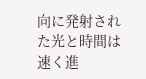向に発射された光と時間は速く進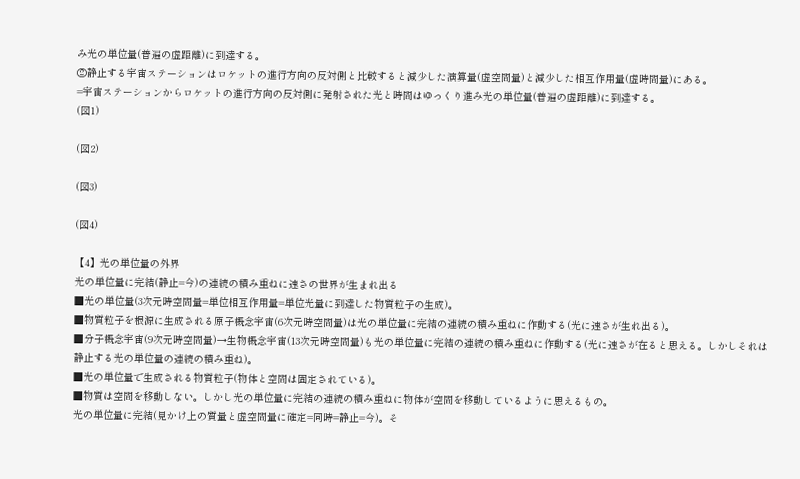み光の単位量(普遍の虚距離)に到達する。
②静止する宇宙ステーションはロケットの進行方向の反対側と比較すると減少した演算量(虚空間量)と減少した相互作用量(虚時間量)にある。
=宇宙ステーションからロケットの進行方向の反対側に発射された光と時間はゆっくり進み光の単位量(普遍の虚距離)に到達する。
(図1)

(図2)

(図3)

(図4)

【4】光の単位量の外界
光の単位量に完結(静止=今)の連続の積み重ねに速さの世界が生まれ出る
■光の単位量(3次元時空間量=単位相互作用量=単位光量に到達した物質粒子の生成)。
■物質粒子を根源に生成される原子概念宇宙(6次元時空間量)は光の単位量に完結の連続の積み重ねに作動する(光に速さが生れ出る)。
■分子概念宇宙(9次元時空間量)→生物概念宇宙(13次元時空間量)も光の単位量に完結の連続の積み重ねに作動する(光に速さが在ると思える。しかしそれは静止する光の単位量の連続の積み重ね)。
■光の単位量で生成される物質粒子(物体と空間は固定されている)。
■物質は空間を移動しない。しかし光の単位量に完結の連続の積み重ねに物体が空間を移動しているように思えるもの。
光の単位量に完結(見かけ上の質量と虚空間量に確定=同時=静止=今)。そ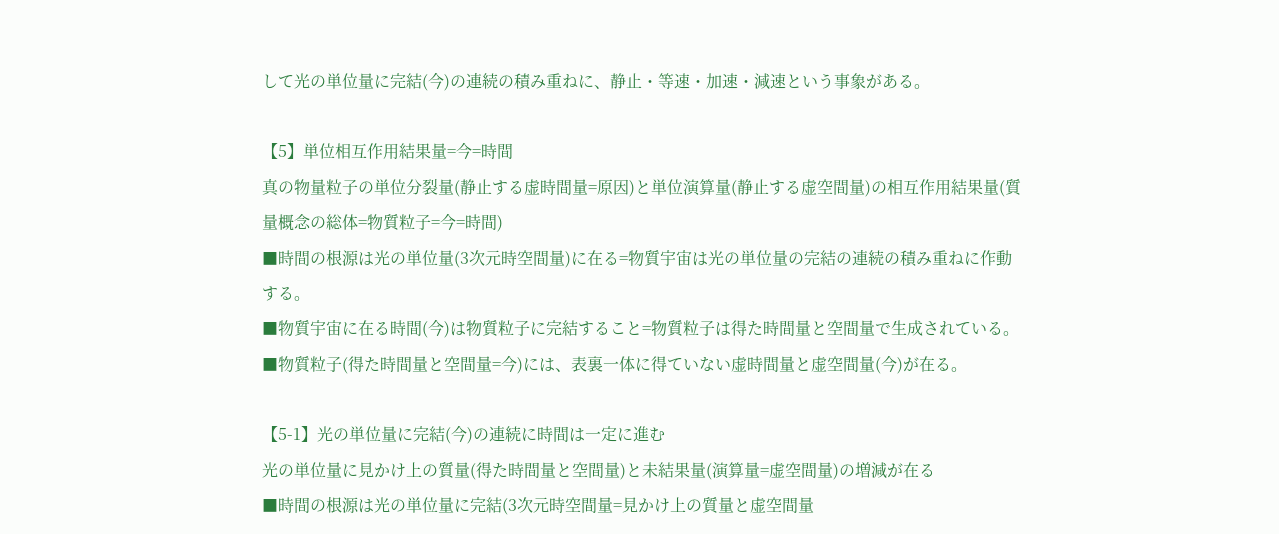して光の単位量に完結(今)の連続の積み重ねに、静止・等速・加速・減速という事象がある。

【5】単位相互作用結果量=今=時間
真の物量粒子の単位分裂量(静止する虚時間量=原因)と単位演算量(静止する虚空間量)の相互作用結果量(質量概念の総体=物質粒子=今=時間)
■時間の根源は光の単位量(3次元時空間量)に在る=物質宇宙は光の単位量の完結の連続の積み重ねに作動する。
■物質宇宙に在る時間(今)は物質粒子に完結すること=物質粒子は得た時間量と空間量で生成されている。
■物質粒子(得た時間量と空間量=今)には、表裏一体に得ていない虚時間量と虚空間量(今)が在る。

【5-1】光の単位量に完結(今)の連続に時間は一定に進む
光の単位量に見かけ上の質量(得た時間量と空間量)と未結果量(演算量=虚空間量)の増減が在る
■時間の根源は光の単位量に完結(3次元時空間量=見かけ上の質量と虚空間量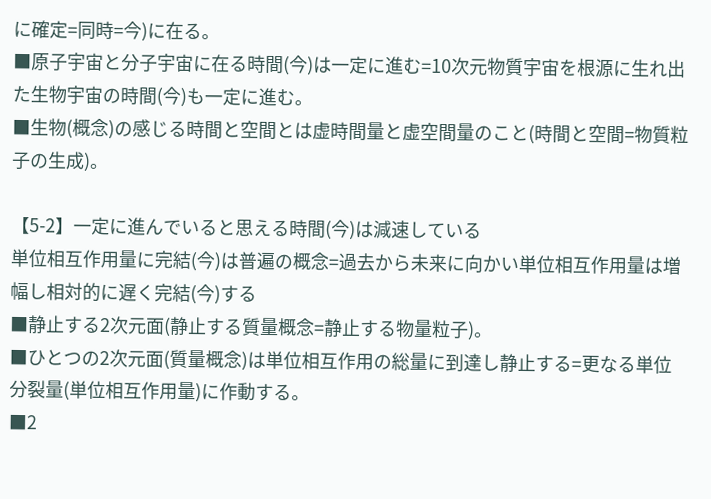に確定=同時=今)に在る。
■原子宇宙と分子宇宙に在る時間(今)は一定に進む=10次元物質宇宙を根源に生れ出た生物宇宙の時間(今)も一定に進む。
■生物(概念)の感じる時間と空間とは虚時間量と虚空間量のこと(時間と空間=物質粒子の生成)。

【5-2】一定に進んでいると思える時間(今)は減速している
単位相互作用量に完結(今)は普遍の概念=過去から未来に向かい単位相互作用量は増幅し相対的に遅く完結(今)する
■静止する2次元面(静止する質量概念=静止する物量粒子)。
■ひとつの2次元面(質量概念)は単位相互作用の総量に到達し静止する=更なる単位分裂量(単位相互作用量)に作動する。
■2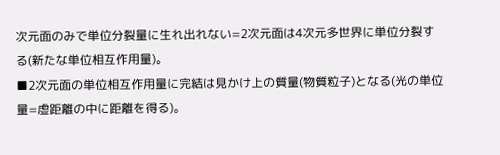次元面のみで単位分裂量に生れ出れない=2次元面は4次元多世界に単位分裂する(新たな単位相互作用量)。
■2次元面の単位相互作用量に完結は見かけ上の質量(物質粒子)となる(光の単位量=虚距離の中に距離を得る)。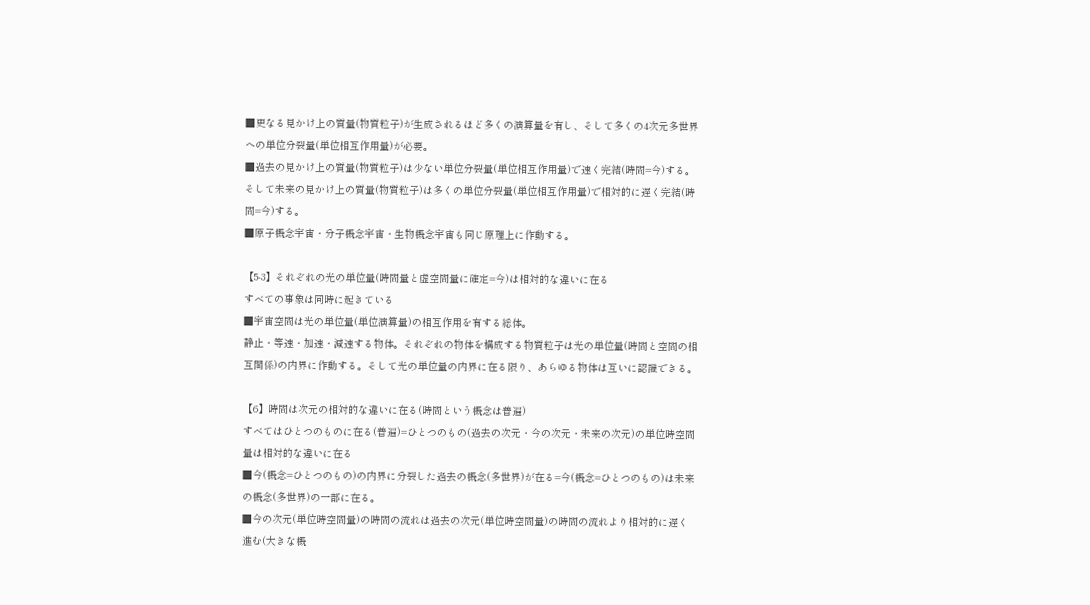■更なる見かけ上の質量(物質粒子)が生成されるほど多くの演算量を有し、そして多くの4次元多世界への単位分裂量(単位相互作用量)が必要。
■過去の見かけ上の質量(物質粒子)は少ない単位分裂量(単位相互作用量)で速く完結(時間=今)する。そして未来の見かけ上の質量(物質粒子)は多くの単位分裂量(単位相互作用量)で相対的に遅く完結(時間=今)する。
■原子概念宇宙・分子概念宇宙・生物概念宇宙も同じ原理上に作動する。

【5-3】それぞれの光の単位量(時間量と虚空間量に確定=今)は相対的な違いに在る
すべての事象は同時に起きている
■宇宙空間は光の単位量(単位演算量)の相互作用を有する総体。
静止・等速・加速・減速する物体。それぞれの物体を構成する物質粒子は光の単位量(時間と空間の相互関係)の内界に作動する。そして光の単位量の内界に在る限り、あらゆる物体は互いに認識できる。

【6】時間は次元の相対的な違いに在る(時間という概念は普遍)
すべてはひとつのものに在る(普遍)=ひとつのもの(過去の次元・今の次元・未来の次元)の単位時空間量は相対的な違いに在る
■今(概念=ひとつのもの)の内界に分裂した過去の概念(多世界)が在る=今(概念=ひとつのもの)は未来の概念(多世界)の一部に在る。
■今の次元(単位時空間量)の時間の流れは過去の次元(単位時空間量)の時間の流れより相対的に遅く進む(大きな概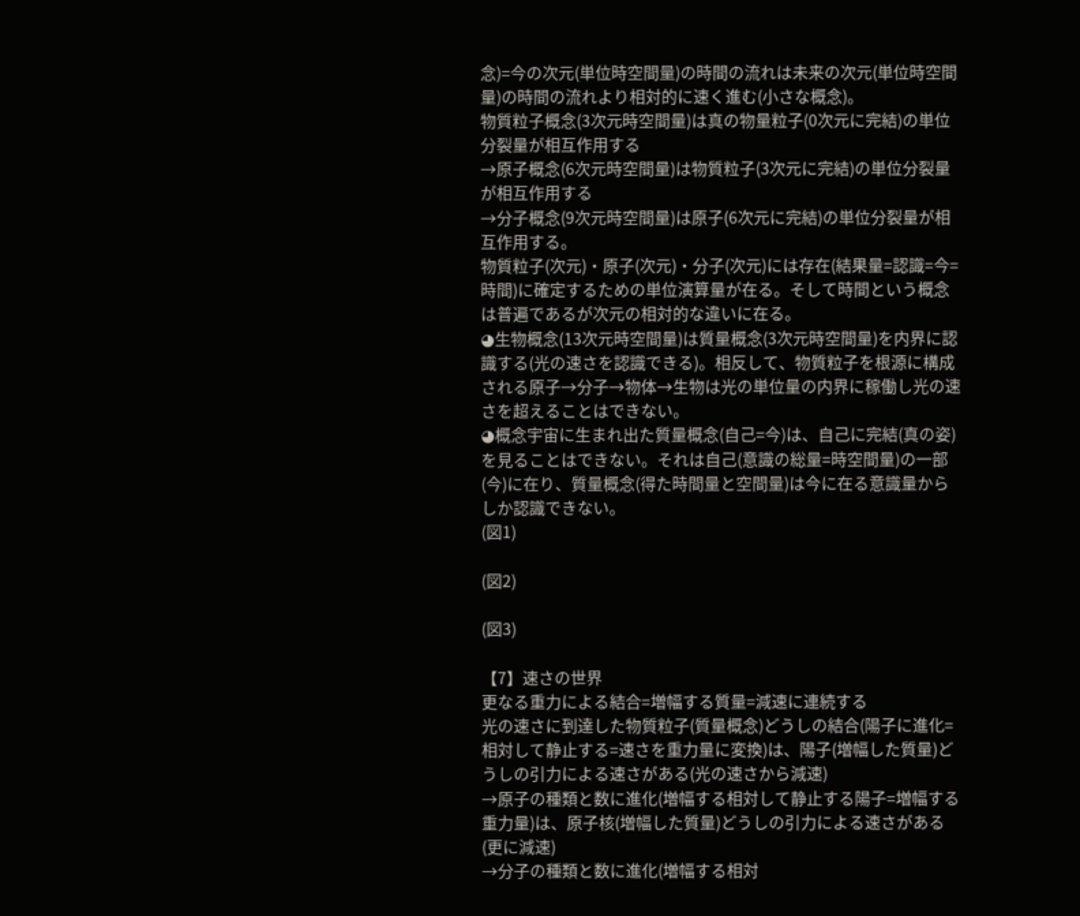念)=今の次元(単位時空間量)の時間の流れは未来の次元(単位時空間量)の時間の流れより相対的に速く進む(小さな概念)。
物質粒子概念(3次元時空間量)は真の物量粒子(0次元に完結)の単位分裂量が相互作用する
→原子概念(6次元時空間量)は物質粒子(3次元に完結)の単位分裂量が相互作用する
→分子概念(9次元時空間量)は原子(6次元に完結)の単位分裂量が相互作用する。
物質粒子(次元)・原子(次元)・分子(次元)には存在(結果量=認識=今=時間)に確定するための単位演算量が在る。そして時間という概念は普遍であるが次元の相対的な違いに在る。
◕生物概念(13次元時空間量)は質量概念(3次元時空間量)を内界に認識する(光の速さを認識できる)。相反して、物質粒子を根源に構成される原子→分子→物体→生物は光の単位量の内界に稼働し光の速さを超えることはできない。
◕概念宇宙に生まれ出た質量概念(自己=今)は、自己に完結(真の姿)を見ることはできない。それは自己(意識の総量=時空間量)の一部(今)に在り、質量概念(得た時間量と空間量)は今に在る意識量からしか認識できない。
(図1)

(図2)

(図3)

【7】速さの世界
更なる重力による結合=増幅する質量=減速に連続する
光の速さに到達した物質粒子(質量概念)どうしの結合(陽子に進化=相対して静止する=速さを重力量に変換)は、陽子(増幅した質量)どうしの引力による速さがある(光の速さから減速)
→原子の種類と数に進化(増幅する相対して静止する陽子=増幅する重力量)は、原子核(増幅した質量)どうしの引力による速さがある(更に減速)
→分子の種類と数に進化(増幅する相対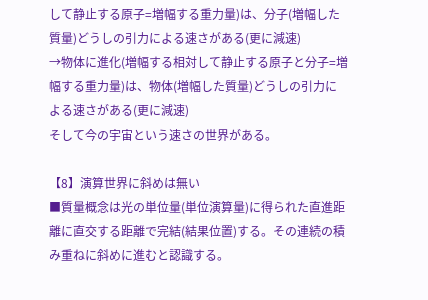して静止する原子=増幅する重力量)は、分子(増幅した質量)どうしの引力による速さがある(更に減速)
→物体に進化(増幅する相対して静止する原子と分子=増幅する重力量)は、物体(増幅した質量)どうしの引力による速さがある(更に減速)
そして今の宇宙という速さの世界がある。

【8】演算世界に斜めは無い
■質量概念は光の単位量(単位演算量)に得られた直進距離に直交する距離で完結(結果位置)する。その連続の積み重ねに斜めに進むと認識する。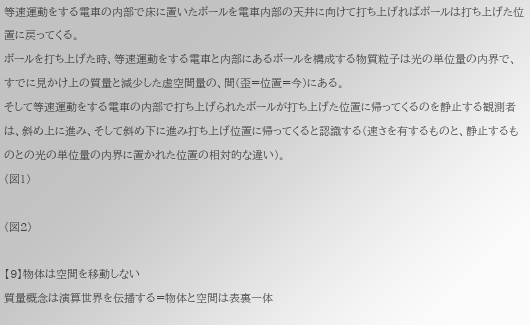等速運動をする電車の内部で床に置いたボールを電車内部の天井に向けて打ち上げればボールは打ち上げた位置に戻ってくる。
ボールを打ち上げた時、等速運動をする電車と内部にあるボールを構成する物質粒子は光の単位量の内界で、すでに見かけ上の質量と減少した虚空間量の、間(歪=位置=今)にある。
そして等速運動をする電車の内部で打ち上げられたボールが打ち上げた位置に帰ってくるのを静止する観測者は、斜め上に進み、そして斜め下に進み打ち上げ位置に帰ってくると認識する(速さを有するものと、静止するものとの光の単位量の内界に置かれた位置の相対的な違い)。
(図1)

(図2)

【9】物体は空間を移動しない
質量概念は演算世界を伝播する=物体と空間は表裏一体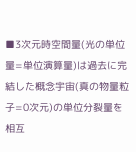■3次元時空間量(光の単位量=単位演算量)は過去に完結した概念宇宙(真の物量粒子=0次元)の単位分裂量を相互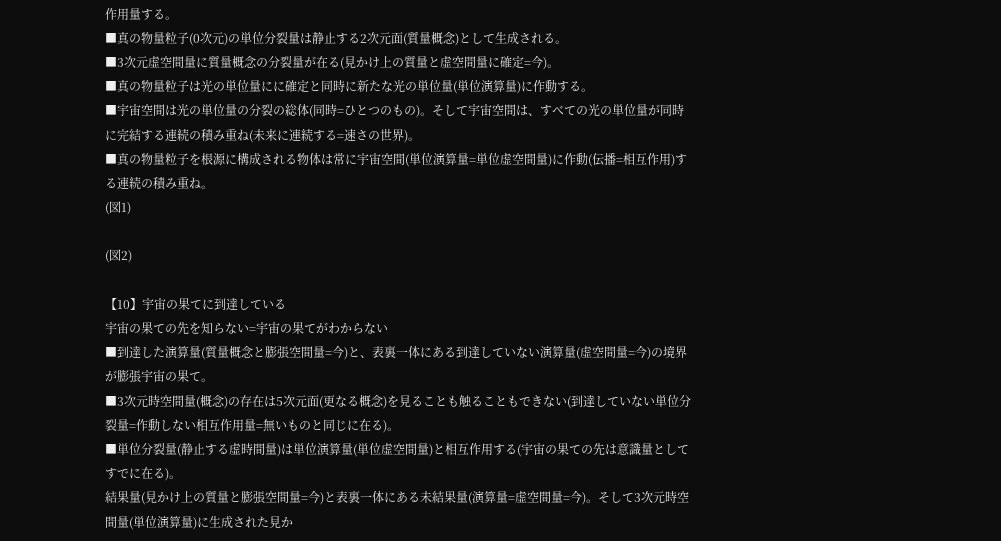作用量する。
■真の物量粒子(0次元)の単位分裂量は静止する2次元面(質量概念)として生成される。
■3次元虚空間量に質量概念の分裂量が在る(見かけ上の質量と虚空間量に確定=今)。
■真の物量粒子は光の単位量にに確定と同時に新たな光の単位量(単位演算量)に作動する。
■宇宙空間は光の単位量の分裂の総体(同時=ひとつのもの)。そして宇宙空間は、すべての光の単位量が同時に完結する連続の積み重ね(未来に連続する=速さの世界)。
■真の物量粒子を根源に構成される物体は常に宇宙空間(単位演算量=単位虚空間量)に作動(伝播=相互作用)する連続の積み重ね。
(図1)

(図2)

【10】宇宙の果てに到達している
宇宙の果ての先を知らない=宇宙の果てがわからない
■到達した演算量(質量概念と膨張空間量=今)と、表裏一体にある到達していない演算量(虚空間量=今)の境界が膨張宇宙の果て。
■3次元時空間量(概念)の存在は5次元面(更なる概念)を見ることも触ることもできない(到達していない単位分裂量=作動しない相互作用量=無いものと同じに在る)。
■単位分裂量(静止する虚時間量)は単位演算量(単位虚空間量)と相互作用する(宇宙の果ての先は意識量としてすでに在る)。
結果量(見かけ上の質量と膨張空間量=今)と表裏一体にある未結果量(演算量=虚空間量=今)。そして3次元時空間量(単位演算量)に生成された見か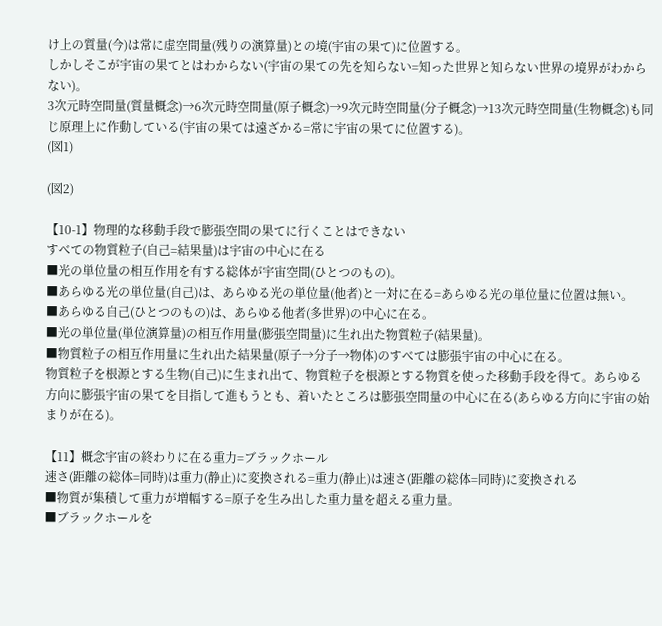け上の質量(今)は常に虚空間量(残りの演算量)との境(宇宙の果て)に位置する。
しかしそこが宇宙の果てとはわからない(宇宙の果ての先を知らない=知った世界と知らない世界の境界がわからない)。
3次元時空間量(質量概念)→6次元時空間量(原子概念)→9次元時空間量(分子概念)→13次元時空間量(生物概念)も同じ原理上に作動している(宇宙の果ては遠ざかる=常に宇宙の果てに位置する)。
(図1)

(図2)

【10-1】物理的な移動手段で膨張空間の果てに行くことはできない
すべての物質粒子(自己=結果量)は宇宙の中心に在る
■光の単位量の相互作用を有する総体が宇宙空間(ひとつのもの)。
■あらゆる光の単位量(自己)は、あらゆる光の単位量(他者)と一対に在る=あらゆる光の単位量に位置は無い。
■あらゆる自己(ひとつのもの)は、あらゆる他者(多世界)の中心に在る。
■光の単位量(単位演算量)の相互作用量(膨張空間量)に生れ出た物質粒子(結果量)。
■物質粒子の相互作用量に生れ出た結果量(原子→分子→物体)のすべては膨張宇宙の中心に在る。
物質粒子を根源とする生物(自己)に生まれ出て、物質粒子を根源とする物質を使った移動手段を得て。あらゆる方向に膨張宇宙の果てを目指して進もうとも、着いたところは膨張空間量の中心に在る(あらゆる方向に宇宙の始まりが在る)。

【11】概念宇宙の終わりに在る重力=ブラックホール
速さ(距離の総体=同時)は重力(静止)に変換される=重力(静止)は速さ(距離の総体=同時)に変換される
■物質が集積して重力が増幅する=原子を生み出した重力量を超える重力量。
■ブラックホールを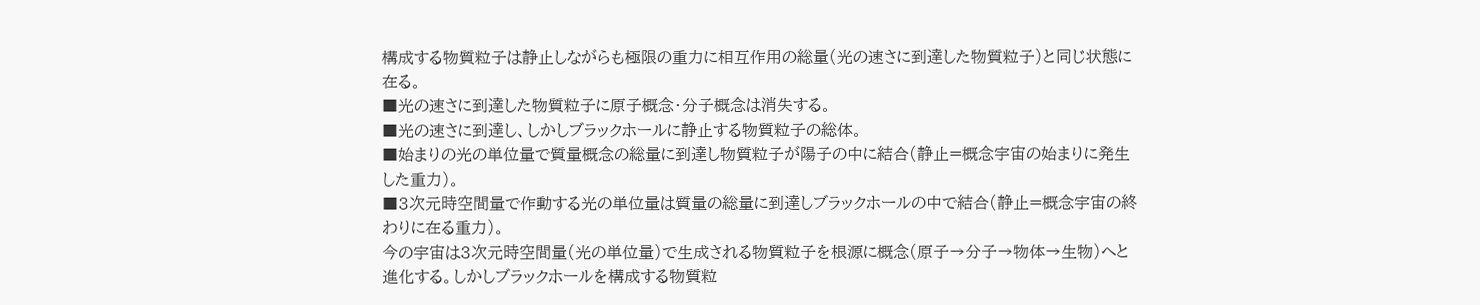構成する物質粒子は静止しながらも極限の重力に相互作用の総量(光の速さに到達した物質粒子)と同じ状態に在る。
■光の速さに到達した物質粒子に原子概念・分子概念は消失する。
■光の速さに到達し、しかしブラックホールに静止する物質粒子の総体。
■始まりの光の単位量で質量概念の総量に到達し物質粒子が陽子の中に結合(静止=概念宇宙の始まりに発生した重力)。
■3次元時空間量で作動する光の単位量は質量の総量に到達しブラックホールの中で結合(静止=概念宇宙の終わりに在る重力)。
今の宇宙は3次元時空間量(光の単位量)で生成される物質粒子を根源に概念(原子→分子→物体→生物)へと進化する。しかしブラックホールを構成する物質粒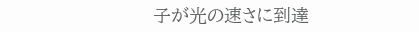子が光の速さに到達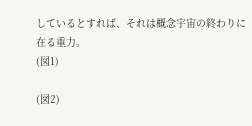しているとすれば、それは概念宇宙の終わりに在る重力。
(図1)

(図2)